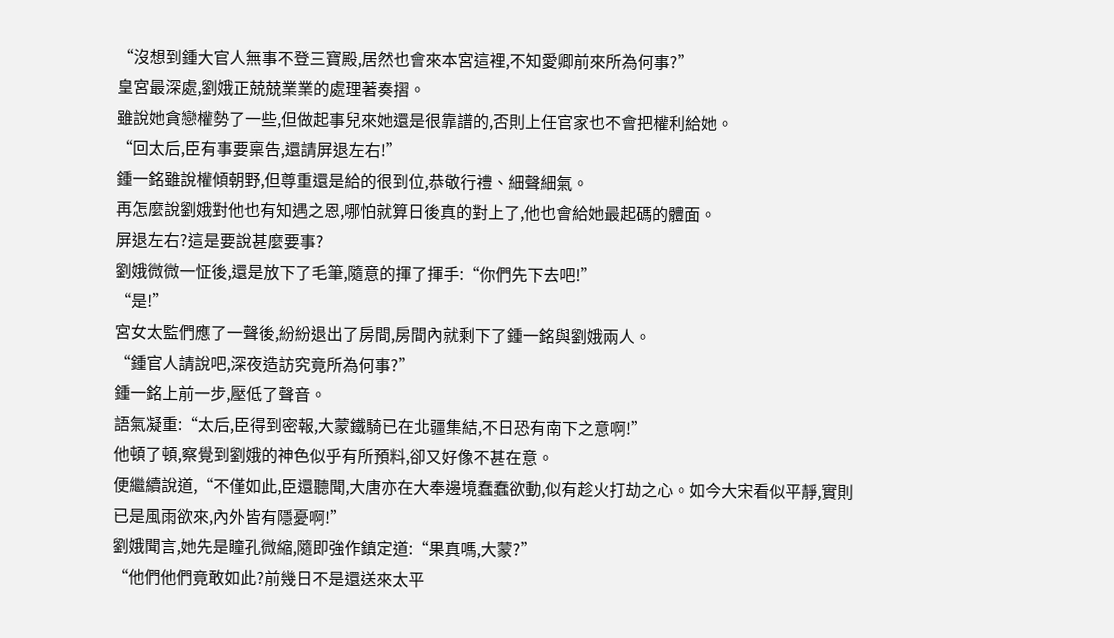“沒想到鍾大官人無事不登三寶殿,居然也會來本宮這裡,不知愛卿前來所為何事?”
皇宮最深處,劉娥正兢兢業業的處理著奏摺。
雖說她貪戀權勢了一些,但做起事兒來她還是很靠譜的,否則上任官家也不會把權利給她。
“回太后,臣有事要稟告,還請屏退左右!”
鍾一銘雖說權傾朝野,但尊重還是給的很到位,恭敬行禮、細聲細氣。
再怎麼說劉娥對他也有知遇之恩,哪怕就算日後真的對上了,他也會給她最起碼的體面。
屏退左右?這是要說甚麼要事?
劉娥微微一怔後,還是放下了毛筆,隨意的揮了揮手:“你們先下去吧!”
“是!”
宮女太監們應了一聲後,紛紛退出了房間,房間內就剩下了鍾一銘與劉娥兩人。
“鍾官人請說吧,深夜造訪究竟所為何事?”
鍾一銘上前一步,壓低了聲音。
語氣凝重:“太后,臣得到密報,大蒙鐵騎已在北疆集結,不日恐有南下之意啊!”
他頓了頓,察覺到劉娥的神色似乎有所預料,卻又好像不甚在意。
便繼續說道,“不僅如此,臣還聽聞,大唐亦在大奉邊境蠢蠢欲動,似有趁火打劫之心。如今大宋看似平靜,實則已是風雨欲來,內外皆有隱憂啊!”
劉娥聞言,她先是瞳孔微縮,隨即強作鎮定道:“果真嗎,大蒙?”
“他們他們竟敢如此?前幾日不是還送來太平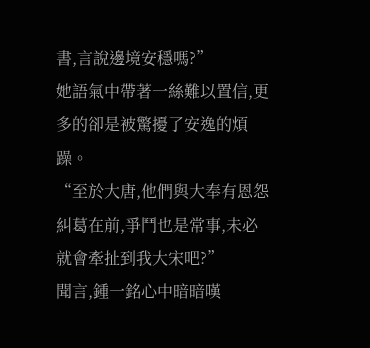書,言說邊境安穩嗎?”
她語氣中帶著一絲難以置信,更多的卻是被驚擾了安逸的煩躁。
“至於大唐,他們與大奉有恩怨糾葛在前,爭鬥也是常事,未必就會牽扯到我大宋吧?”
聞言,鍾一銘心中暗暗嘆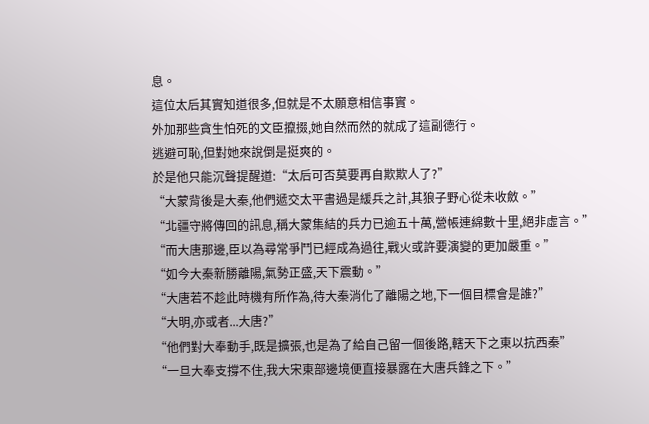息。
這位太后其實知道很多,但就是不太願意相信事實。
外加那些貪生怕死的文臣攛掇,她自然而然的就成了這副德行。
逃避可恥,但對她來說倒是挺爽的。
於是他只能沉聲提醒道:“太后可否莫要再自欺欺人了?”
“大蒙背後是大秦,他們遞交太平書過是緩兵之計,其狼子野心從未收斂。”
“北疆守將傳回的訊息,稱大蒙集結的兵力已逾五十萬,營帳連綿數十里,絕非虛言。”
“而大唐那邊,臣以為尋常爭鬥已經成為過往,戰火或許要演變的更加嚴重。”
“如今大秦新勝離陽,氣勢正盛,天下震動。”
“大唐若不趁此時機有所作為,待大秦消化了離陽之地,下一個目標會是誰?”
“大明,亦或者...大唐?”
“他們對大奉動手,既是擴張,也是為了給自己留一個後路,轄天下之東以抗西秦”
“一旦大奉支撐不住,我大宋東部邊境便直接暴露在大唐兵鋒之下。”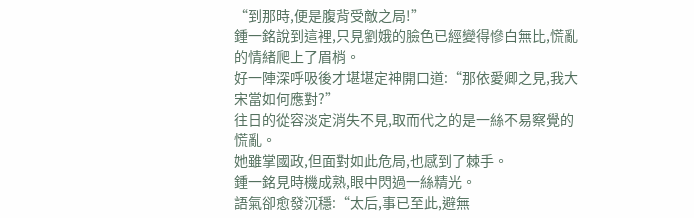“到那時,便是腹背受敵之局!”
鍾一銘說到這裡,只見劉娥的臉色已經變得慘白無比,慌亂的情緒爬上了眉梢。
好一陣深呼吸後才堪堪定神開口道:“那依愛卿之見,我大宋當如何應對?”
往日的從容淡定消失不見,取而代之的是一絲不易察覺的慌亂。
她雖掌國政,但面對如此危局,也感到了棘手。
鍾一銘見時機成熟,眼中閃過一絲精光。
語氣卻愈發沉穩:“太后,事已至此,避無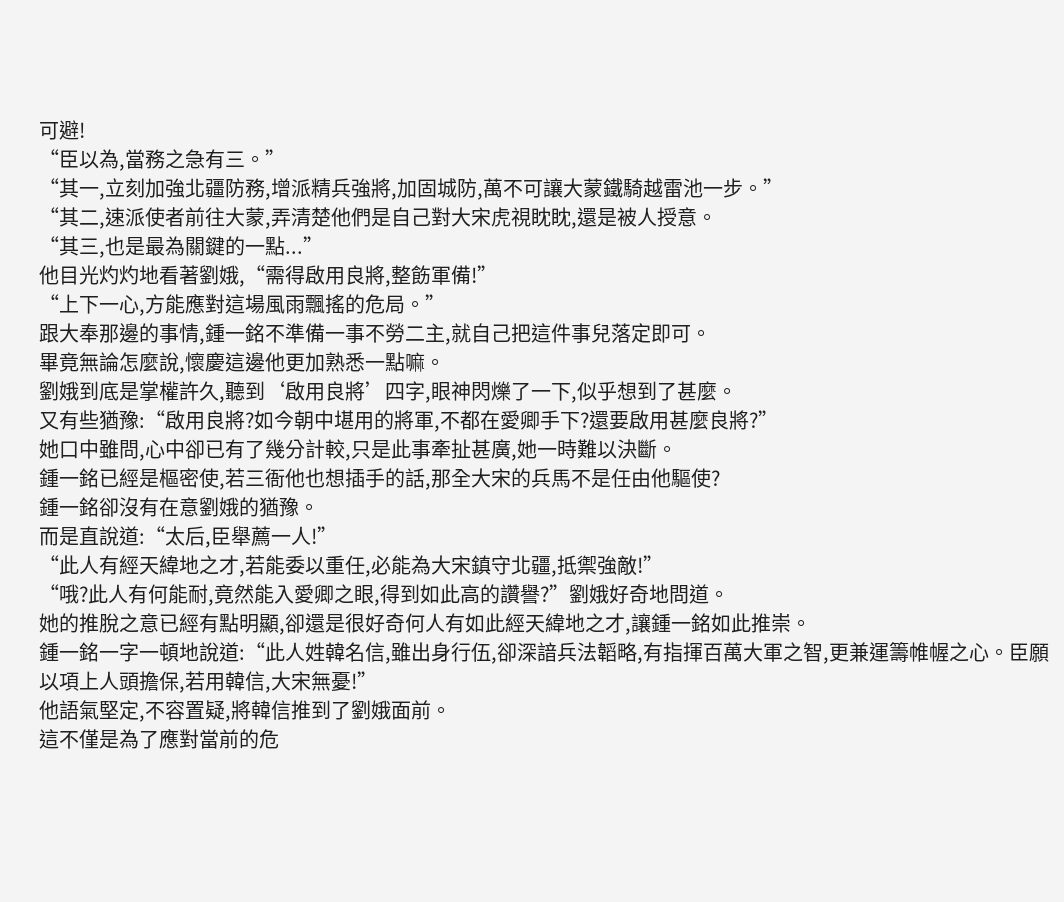可避!
“臣以為,當務之急有三。”
“其一,立刻加強北疆防務,增派精兵強將,加固城防,萬不可讓大蒙鐵騎越雷池一步。”
“其二,速派使者前往大蒙,弄清楚他們是自己對大宋虎視眈眈,還是被人授意。
“其三,也是最為關鍵的一點...”
他目光灼灼地看著劉娥,“需得啟用良將,整飭軍備!”
“上下一心,方能應對這場風雨飄搖的危局。”
跟大奉那邊的事情,鍾一銘不準備一事不勞二主,就自己把這件事兒落定即可。
畢竟無論怎麼說,懷慶這邊他更加熟悉一點嘛。
劉娥到底是掌權許久,聽到‘啟用良將’四字,眼神閃爍了一下,似乎想到了甚麼。
又有些猶豫:“啟用良將?如今朝中堪用的將軍,不都在愛卿手下?還要啟用甚麼良將?”
她口中雖問,心中卻已有了幾分計較,只是此事牽扯甚廣,她一時難以決斷。
鍾一銘已經是樞密使,若三衙他也想插手的話,那全大宋的兵馬不是任由他驅使?
鍾一銘卻沒有在意劉娥的猶豫。
而是直說道:“太后,臣舉薦一人!”
“此人有經天緯地之才,若能委以重任,必能為大宋鎮守北疆,抵禦強敵!”
“哦?此人有何能耐,竟然能入愛卿之眼,得到如此高的讚譽?”劉娥好奇地問道。
她的推脫之意已經有點明顯,卻還是很好奇何人有如此經天緯地之才,讓鍾一銘如此推崇。
鍾一銘一字一頓地說道:“此人姓韓名信,雖出身行伍,卻深諳兵法韜略,有指揮百萬大軍之智,更兼運籌帷幄之心。臣願以項上人頭擔保,若用韓信,大宋無憂!”
他語氣堅定,不容置疑,將韓信推到了劉娥面前。
這不僅是為了應對當前的危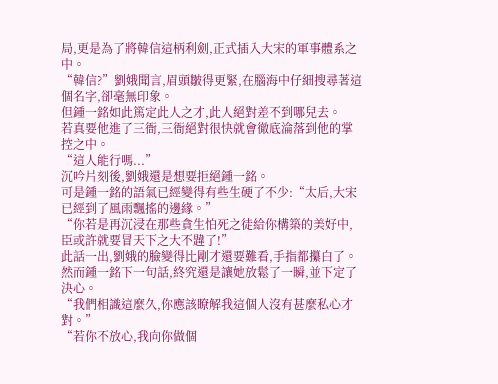局,更是為了將韓信這柄利劍,正式插入大宋的軍事體系之中。
“韓信?”劉娥聞言,眉頭皺得更緊,在腦海中仔細搜尋著這個名字,卻毫無印象。
但鍾一銘如此篤定此人之才,此人絕對差不到哪兒去。
若真要他進了三衙,三衙絕對很快就會徹底淪落到他的掌控之中。
“這人能行嗎...”
沉吟片刻後,劉娥還是想要拒絕鍾一銘。
可是鍾一銘的語氣已經變得有些生硬了不少:“太后,大宋已經到了風雨飄搖的邊緣。”
“你若是再沉浸在那些貪生怕死之徒給你構築的美好中,臣或許就要冒天下之大不韙了!”
此話一出,劉娥的臉變得比剛才還要難看,手指都攥白了。
然而鍾一銘下一句話,終究還是讓她放鬆了一瞬,並下定了決心。
“我們相識這麼久,你應該瞭解我這個人沒有甚麼私心才對。”
“若你不放心,我向你做個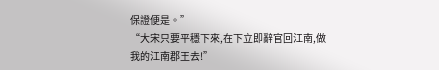保證便是。”
“大宋只要平穩下來,在下立即辭官回江南,做我的江南郡王去!”